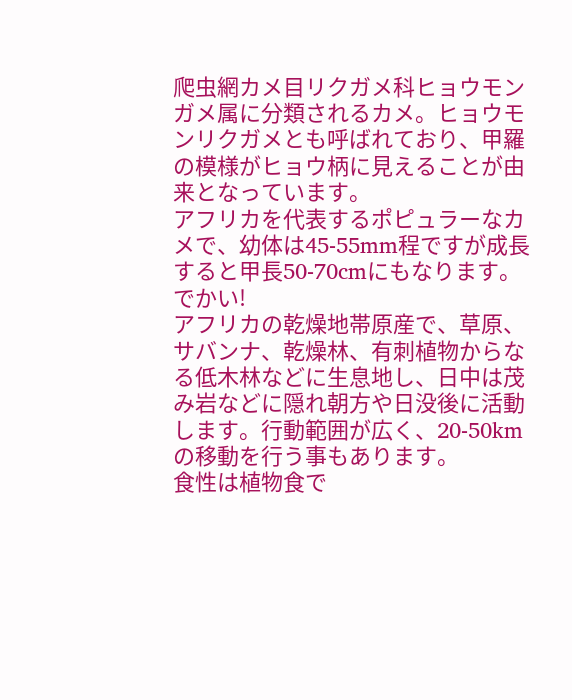爬虫網カメ目リクガメ科ヒョウモンガメ属に分類されるカメ。ヒョウモンリクガメとも呼ばれており、甲羅の模様がヒョウ柄に見えることが由来となっています。
アフリカを代表するポピュラーなカメで、幼体は45-55mm程ですが成長すると甲長50-70cmにもなります。でかい!
アフリカの乾燥地帯原産で、草原、サバンナ、乾燥林、有刺植物からなる低木林などに生息地し、日中は茂み岩などに隠れ朝方や日没後に活動します。行動範囲が広く、20-50kmの移動を行う事もあります。
食性は植物食で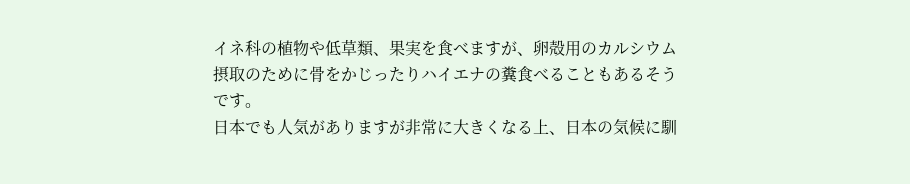イネ科の植物や低草類、果実を食べますが、卵殻用のカルシウム摂取のために骨をかじったりハイエナの糞食べることもあるそうです。
日本でも人気がありますが非常に大きくなる上、日本の気候に馴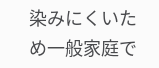染みにくいため一般家庭で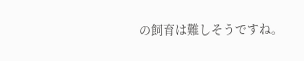の飼育は難しそうですね。